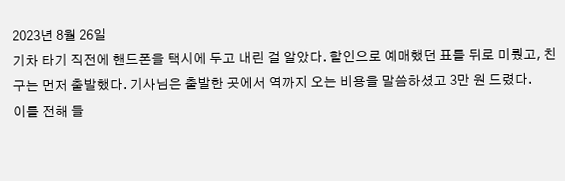2023년 8월 26일
기차 타기 직전에 핸드폰을 택시에 두고 내린 걸 알았다. 할인으로 예매했던 표를 뒤로 미뤘고, 친구는 먼저 출발했다. 기사님은 출발한 곳에서 역까지 오는 비용을 말씀하셨고 3만 원 드렸다.
이를 전해 들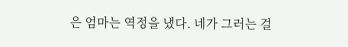은 엄마는 역정을 냈다. 네가 그러는 걸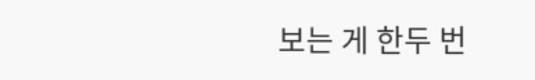보는 게 한두 번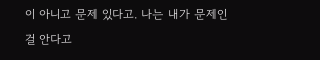이 아니고 문제 있다고. 나는 내가 문제인걸 안다고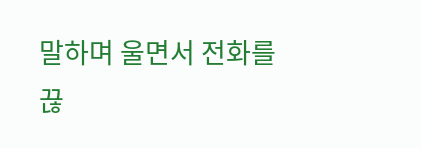말하며 울면서 전화를 끊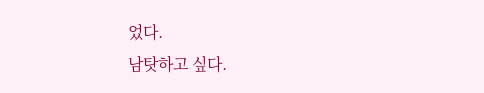었다.
남탓하고 싶다.